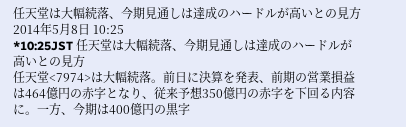任天堂は大幅続落、今期見通しは達成のハードルが高いとの見方
2014年5月8日 10:25
*10:25JST 任天堂は大幅続落、今期見通しは達成のハードルが高いとの見方
任天堂<7974>は大幅続落。前日に決算を発表、前期の営業損益は464億円の赤字となり、従来予想350億円の赤字を下回る内容に。一方、今期は400億円の黒字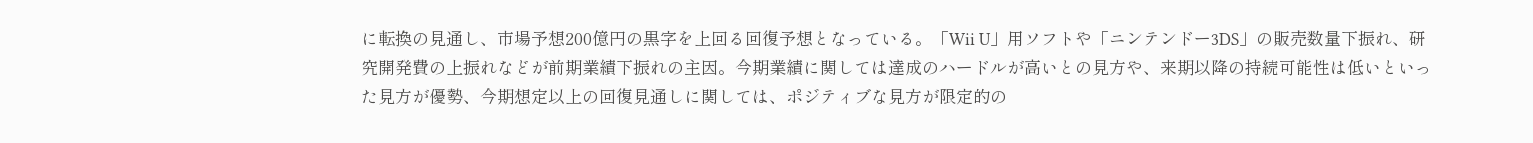に転換の見通し、市場予想200億円の黒字を上回る回復予想となっている。「Wii U」用ソフトや「ニンテンドー3DS」の販売数量下振れ、研究開発費の上振れなどが前期業績下振れの主因。今期業績に関しては達成のハードルが高いとの見方や、来期以降の持続可能性は低いといった見方が優勢、今期想定以上の回復見通しに関しては、ポジティブな見方が限定的の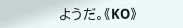ようだ。《KO》